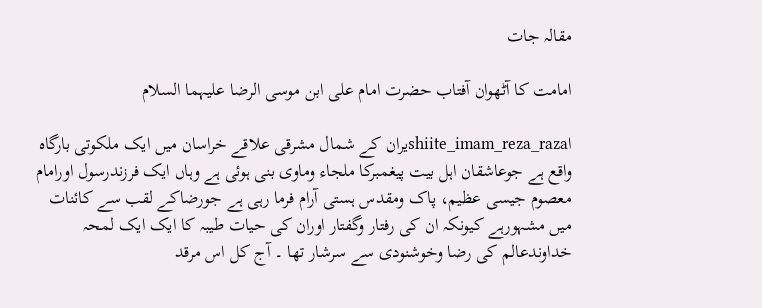مقالہ جات

امامت کا آٹھوان آفتاب حضرت امام علی ابن موسی الرضا علیہما السلام

اshiite_imam_reza_razaیران کے شمال مشرقی علاقے خراسان میں ایک ملکوتی بارگاہ واقع ہے جوعاشقان اہل بیت پیغمبرکا ملجاء وماوی بنی ہوئی ہے وہاں ایک فرزندرسول اورامام معصوم جیسی عظیم، پاک ومقدس ہستی آرام فرما رہی ہے جورضاکے لقب سے کائنات میں مشہورہے کیونکہ ان کی رفتار وگفتار اوران کی حیات طیبہ کا ایک ایک لمحہ خداوندعالم کی رضا وخوشنودی سے سرشار تھا ۔ آج کل اس مرقد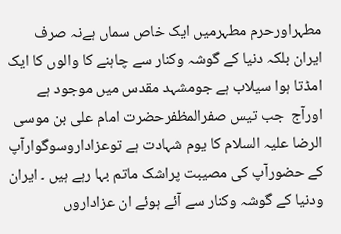مطہراورحرم مطہرمیں ایک خاص سماں ہےنہ صرف ایران بلکہ دنیا کے گوشہ وکنار سے چاہنے کا والوں کا ایک امڈتا ہوا سیلاب ہے جومشہد مقدس میں موجود ہے اورآج  جب تیس صفرالمظفرحضرت امام علی بن موسی الرضا علیہ السلام کا یوم شہادت ہے توعزاداروسوگوارآپ کے حضورآپ کی مصیبت پراشک ماتم بہا رہے ہیں ۔ ایران ودنیا کے گوشہ وکنار سے آئے ہوئے ان عزاداروں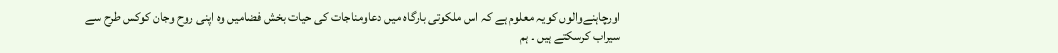اورچاہنےوالوں کویہ معلوم ہے کہ اس ملکوتی بارگاہ میں دعاومناجات کی حیات بخش فضامیں وہ اپنی روح وجان کوکس طرح سے سیراب کرسکتے ہیں ۔ ہم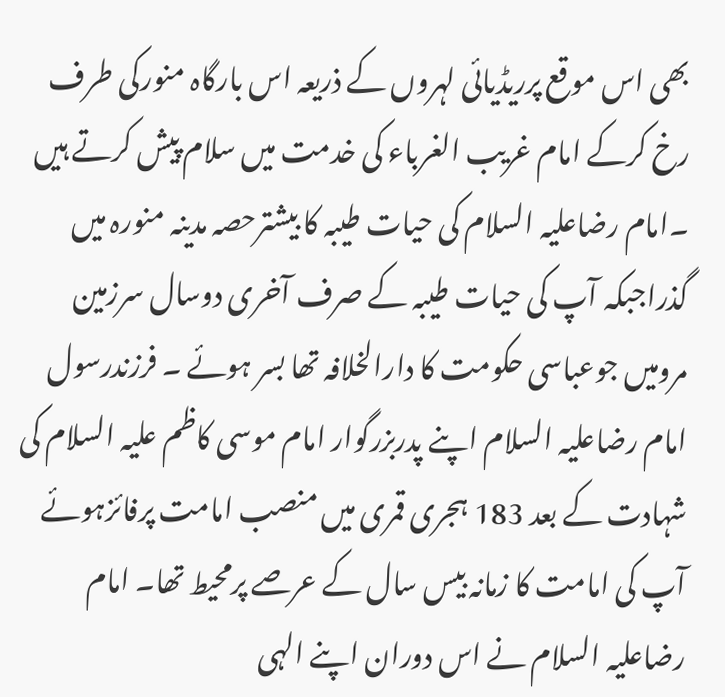بھی اس موقع پرریڈیائی لہروں کے ذریعہ اس بارگاہ منورکی طرف رخ کرکے امام غریب الغرباء کی خدمت میں سلام پیش کرتے ہیں ۔امام رضاعلیہ السلام کی حیات طیبہ کا بیشترحصہ مدینہ منورہ میں گذراجبکہ آپ کی حیات طیبہ کے صرف آخری دوسال سرزمین مرومیں جوعباسی حکومت کا دارالخلافہ تھا بسر ہوئے ۔ فرزندرسول امام رضاعلیہ السلام اپنے پدربزرگوار امام موسی کاظم علیہ السلام کی شہادت کے بعد 183 ہجری قمری میں منصب امامت پرفائزہوئے آپ کی امامت کا زمانہ بیس سال کے عرصے پرمحیط تھا۔ امام رضاعلیہ السلام نے اس دوران اپنے الہی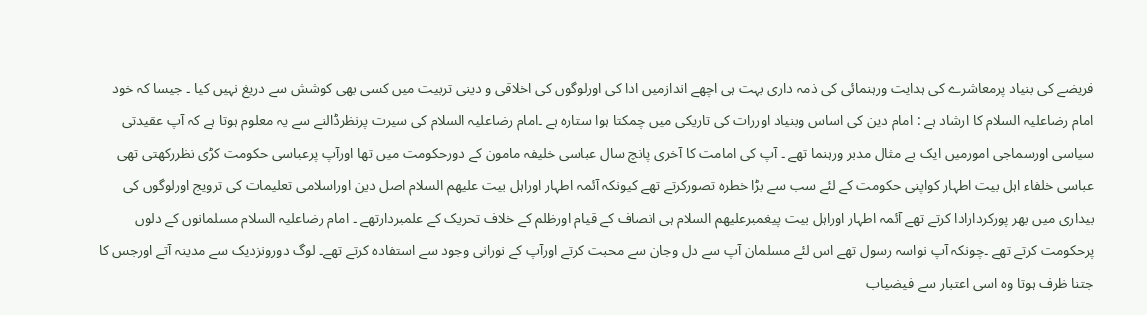فریضے کی بنیاد پرمعاشرے کی ہدایت ورہنمائی کی ذمہ داری بہت ہی اچھے اندازمیں ادا کی اورلوگوں کی اخلاقی و دینی تربیت میں کسی بھی کوشش سے دریغ نہیں کیا ۔ جیسا کہ خود امام رضاعلیہ السلام کا ارشاد ہے : امام دین کی اساس وبنیاد اوررات کی تاریکی میں چمکتا ہوا ستارہ ہے ۔امام رضاعلیہ السلام کی سیرت پرنظرڈالنے سے یہ معلوم ہوتا ہے کہ آپ عقیدتی سیاسی اورسماجی امورمیں ایک بے مثال مدبر ورہنما تھے ۔ آپ کی امامت کا آخری پانچ سال عباسی خلیفہ مامون کے دورحکومت میں تھا اورآپ پرعباسی حکومت کڑی نظررکھتی تھی عباسی خلفاء اہل بیت اطہار کواپنی حکومت کے لئے سب سے بڑا خطرہ تصورکرتے تھے کیونکہ آئمہ اطہار اوراہل بیت علیھم السلام اصل دین اوراسلامی تعلیمات کی ترویج اورلوگوں کی بیداری میں بھر پورکردارادا کرتے تھے آئمہ اطہار اوراہل بیت پیغمبرعلیھم السلام ہی انصاف کے قیام اورظلم کے خلاف تحریک کے علمبردارتھے ۔ امام رضاعلیہ السلام مسلمانوں کے دلوں پرحکومت کرتے تھے ۔چونکہ آپ نواسہ رسول تھے اس لئے مسلمان آپ سے دل وجان سے محبت کرتے اورآپ کے نورانی وجود سے استفادہ کرتے تھے۔ لوگ دورونزدیک سے مدینہ آتے اورجس کا جتنا ظرف ہوتا وہ اسی اعتبار سے فیضیاب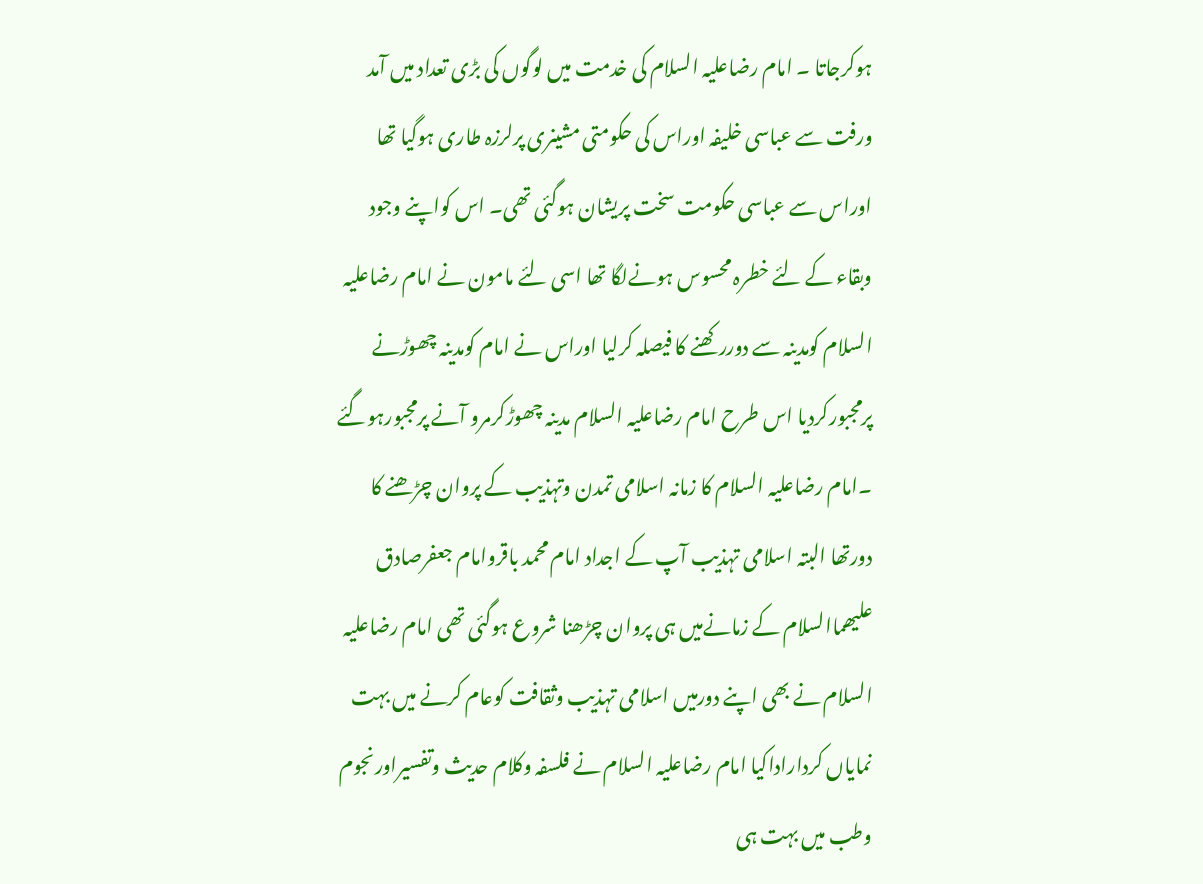ہوکرجاتا ۔ امام رضاعلیہ السلام کی خدمت میں لوگوں کی بڑی تعداد میں آمد ورفت سے عباسی خلیفہ اوراس کی حکومتی مشینری پرلرزہ طاری ہوگیا تھا اوراس سے عباسی حکومت سخت پریشان ہوگئی تھی۔ اس کواپنے وجود وبقاء کے لئے خطرہ محسوس ہونےلگا تھا اسی لئے مامون نے امام رضاعلیہ السلام کومدینہ سے دوررکھنے کا فیصلہ کرلیا اوراس نے امام کومدینہ چھوڑنے پرمجبورکردیا اس طرح امام رضاعلیہ السلام مدینہ چھوڑکرمرو آنے پرمجبورہوگئے ۔امام رضاعلیہ السلام کا زمانہ اسلامی تمدن وتہذیب کے پروان چڑھنے کا دورتھا البتہ اسلامی تہذیب آپ کے اجداد امام محمد باقروامام جعفرصادق علیھماالسلام کے زمانےمیں ہی پروان چڑھنا شروع ہوگئی تھی امام رضاعلیہ السلام نے بھی اپنے دورمیں اسلامی تہذیب وثقافت کوعام کرنے میں بہت نمایاں کرداراداکیا امام رضاعلیہ السلام نے فلسفہ وکلام حدیث وتفسیراورنجوم وطب میں بہت ہی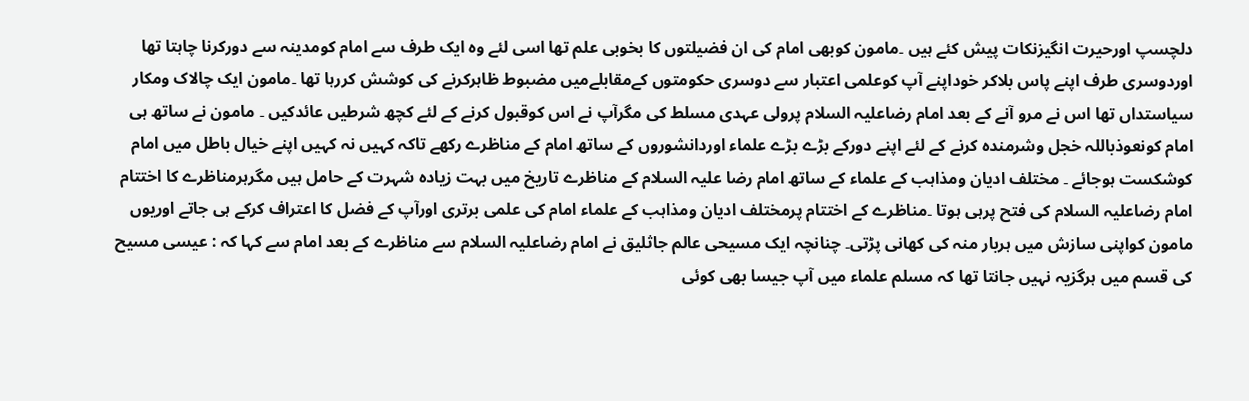دلچسپ اورحیرت انگیزنکات پیش کئے ہیں ۔مامون کوبھی امام کی ان فضیلتوں کا بخوبی علم تھا اسی لئے وہ ایک طرف سے امام کومدینہ سے دورکرنا چاہتا تھا اوردوسری طرف اپنے پاس بلاکر خوداپنے آپ کوعلمی اعتبار سے دوسری حکومتوں کےمقابلےمیں مضبوط ظاہرکرنے کی کوشش کررہا تھا ۔مامون ایک چالاک ومکار سیاستداں تھا اس نے مرو آنے کے بعد امام رضاعلیہ السلام پرولی عہدی مسلط کی مگرآپ نے اس کوقبول کرنے کے لئے کچھ شرطیں عائدکیں ۔ مامون نے ساتھ ہی امام کونعوذباللہ خجل وشرمندہ کرنے کے لئے اپنے دورکے بڑے بڑے علماء اوردانشوروں کے ساتھ امام کے مناظرے رکھے تاکہ کہیں نہ کہیں اپنے خیال باطل میں امام کوشکست ہوجائے ۔ مختلف ادیان ومذاہب کے علماء کے ساتھ امام رضا علیہ السلام کے مناظرے تاریخ میں بہت زیادہ شہرت کے حامل ہیں مگرہرمناظرے کا اختتام امام رضاعلیہ السلام کی فتح پرہی ہوتا ۔مناظرے کے اختتام پرمختلف ادیان ومذاہب کے علماء امام کی علمی برتری اورآپ کے فضل کا اعتراف کرکے ہی جاتے اوریوں مامون کواپنی سازش میں ہربار منہ کی کھانی پڑتی۔ چنانچہ ایک مسیحی عالم جاثلیق نے امام رضاعلیہ السلام سے مناظرے کے بعد امام سے کہا کہ : عیسی مسیح کی قسم میں ہرگزیہ نہیں جانتا تھا کہ مسلم علماء میں آپ جیسا بھی کوئی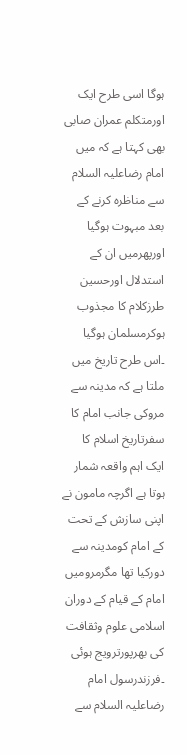ہوگا اسی طرح ایک اورمتکلم عمران صابی بھی کہتا ہے کہ میں امام رضاعلیہ السلام سے مناظرہ کرنے کے بعد مبہوت ہوگیا اورپھرمیں ان کے استدلال اورحسین طرزکلام کا مجذوب ہوکرمسلمان ہوگیا ۔اس طرح تاریخ میں ملتا ہے کہ مدینہ سے مروکی جانب امام کا سفرتاریخ اسلام کا ایک اہم واقعہ شمار ہوتا ہے اگرچہ مامون نے اپنی سازش کے تحت کے امام کومدینہ سے دورکیا تھا مگرمرومیں امام کے قیام کے دوران اسلامی علوم وثقافت کی بھرپورترویج ہوئی ۔فرزندرسول امام رضاعلیہ السلام سے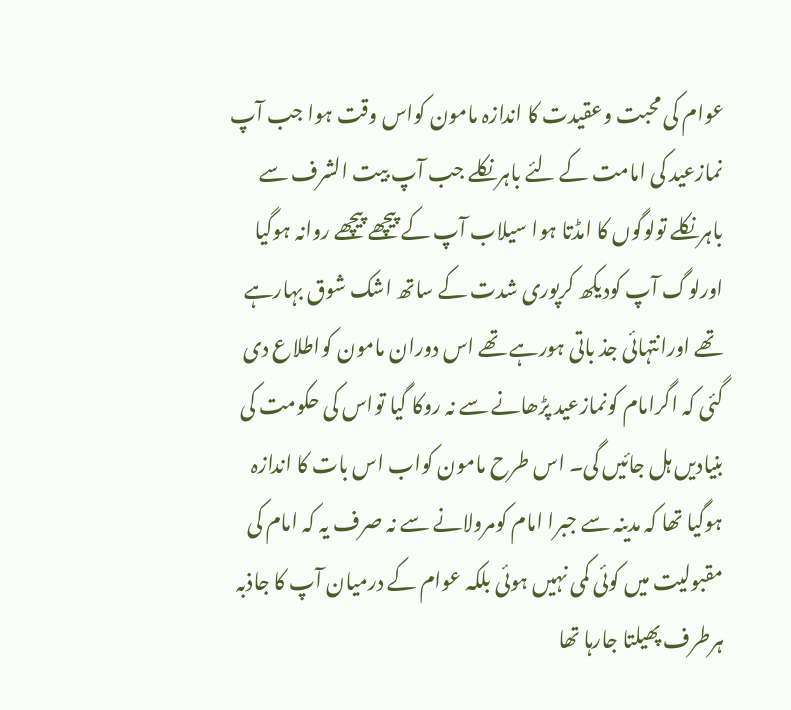عوام کی محبت وعقیدت کا اندازہ مامون کواس وقت ہوا جب آپ نمازعید کی امامت کے لئے باہرنکلے جب آپ بیت الشرف سے باہرنکلے تولوگوں کا امڈتا ہوا سیلاب آپ کے پیچھے پیچھے روانہ ہوگیا اورلوگ آپ کودیکھ کرپوری شدت کے ساتھ اشک شوق بہارہے تھے اورانتہائی جذ باتی ہورہے تھے اس دوران مامون کواطلاع دی گئی کہ اگرامام کونمازعید پڑھانے سے نہ روکا گیا تواس کی حکومت کی بنیادیں ہل جائیں گی۔ اس طرح مامون کواب اس بات کا اندازہ ہوگیا تھا کہ مدینہ سے جبرا امام کومرولانے سے نہ صرف یہ کہ امام کی مقبولیت میں کوئی کمی نہیں ہوئی بلکہ عوام کے درمیان آپ کا جاذبہ ہرطرف پھیلتا جارہا تھا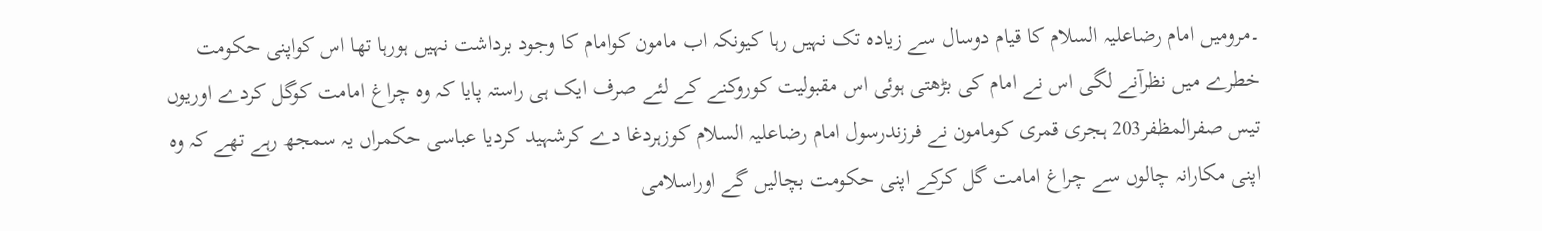۔مرومیں امام رضاعلیہ السلام کا قیام دوسال سے زیادہ تک نہیں رہا کیونکہ اب مامون کوامام کا وجود برداشت نہیں ہورہا تھا اس کواپنی حکومت خطرے میں نظرآنے لگی اس نے امام کی بڑھتی ہوئی اس مقبولیت کوروکنے کے لئے صرف ایک ہی راستہ پایا کہ وہ چراغ امامت کوگل کردے اوریوں تیس صفرالمظفر203 ہجری قمری کومامون نے فرزندرسول امام رضاعلیہ السلام کوزہردغا دے کرشہید کردیا عباسی حکمراں یہ سمجھ رہے تھے کہ وہ اپنی مکارانہ چالوں سے چراغ امامت گل کرکے اپنی حکومت بچالیں گے اوراسلامی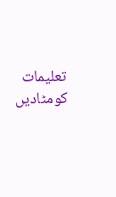تعلیمات کومٹادیں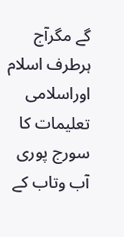گے مگرآج ہرطرف اسلام اوراسلامی تعلیمات کا سورج پوری آب وتاب کے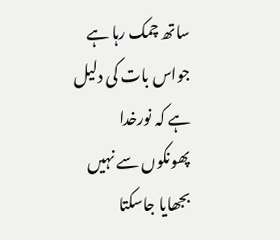ساتھ چمک رہا ہے جواس بات کی دلیل ہے کہ نورخدا پھونکوں سے نہیں بجھایا جاسکتا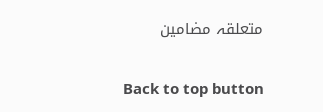متعلقہ مضامین

Back to top button